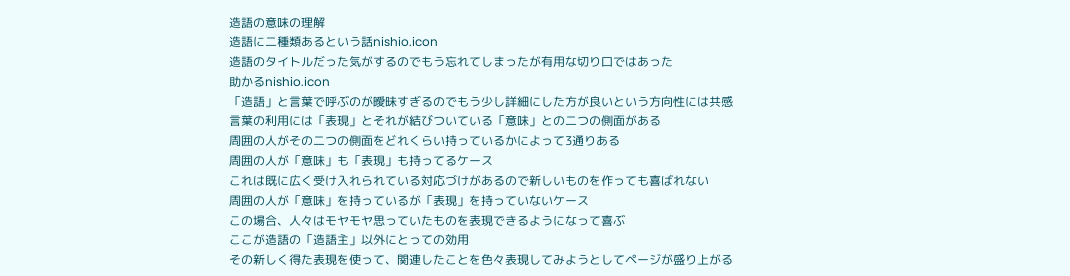造語の意味の理解
造語に二種類あるという話nishio.icon
造語のタイトルだった気がするのでもう忘れてしまったが有用な切り口ではあった
助かるnishio.icon
「造語」と言葉で呼ぶのが曖昧すぎるのでもう少し詳細にした方が良いという方向性には共感
言葉の利用には「表現」とそれが結びついている「意味」との二つの側面がある
周囲の人がその二つの側面をどれくらい持っているかによって3通りある
周囲の人が「意味」も「表現」も持ってるケース
これは既に広く受け入れられている対応づけがあるので新しいものを作っても喜ばれない
周囲の人が「意味」を持っているが「表現」を持っていないケース
この場合、人々はモヤモヤ思っていたものを表現できるようになって喜ぶ
ここが造語の「造語主」以外にとっての効用
その新しく得た表現を使って、関連したことを色々表現してみようとしてページが盛り上がる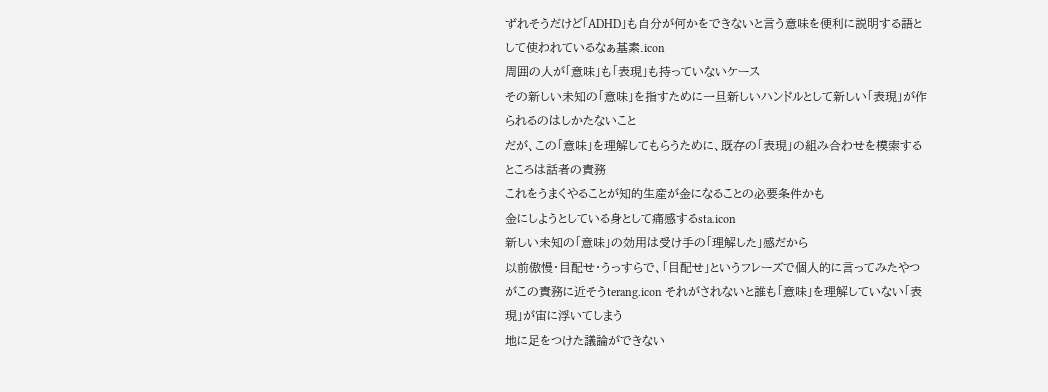ずれそうだけど「ADHD」も自分が何かをできないと言う意味を便利に説明する語として使われているなぁ基素.icon
周囲の人が「意味」も「表現」も持っていないケース
その新しい未知の「意味」を指すために一旦新しいハンドルとして新しい「表現」が作られるのはしかたないこと
だが、この「意味」を理解してもらうために、既存の「表現」の組み合わせを模索するところは話者の責務
これをうまくやることが知的生産が金になることの必要条件かも
金にしようとしている身として痛感するsta.icon
新しい未知の「意味」の効用は受け手の「理解した」感だから
以前傲慢・目配せ・うっすらで、「目配せ」というフレーズで個人的に言ってみたやつがこの責務に近そうterang.icon それがされないと誰も「意味」を理解していない「表現」が宙に浮いてしまう
地に足をつけた議論ができない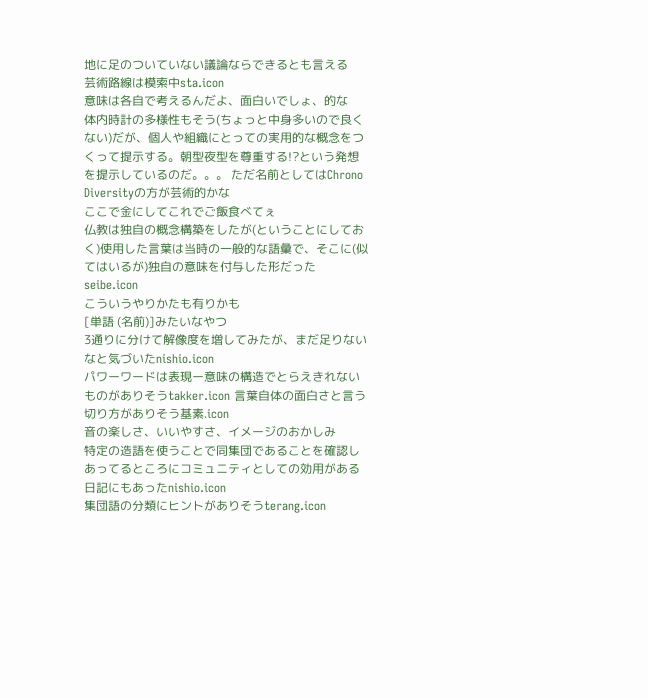地に足のついていない議論ならできるとも言える
芸術路線は模索中sta.icon
意味は各自で考えるんだよ、面白いでしょ、的な
体内時計の多様性もそう(ちょっと中身多いので良くない)だが、個人や組織にとっての実用的な概念をつくって提示する。朝型夜型を尊重する!?という発想を提示しているのだ。。。 ただ名前としてはChrono Diversityの方が芸術的かな
ここで金にしてこれでご飯食べてぇ
仏教は独自の概念構築をしたが(ということにしておく)使用した言葉は当時の一般的な語彙で、そこに(似てはいるが)独自の意味を付与した形だったseibe.icon
こういうやりかたも有りかも
[単語 (名前)]みたいなやつ
3通りに分けて解像度を増してみたが、まだ足りないなと気づいたnishio.icon
パワーワードは表現ー意味の構造でとらえきれないものがありそうtakker.icon 言葉自体の面白さと言う切り方がありそう基素.icon
音の楽しさ、いいやすさ、イメージのおかしみ
特定の造語を使うことで同集団であることを確認しあってるところにコミュニティとしての効用がある
日記にもあったnishio.icon
集団語の分類にヒントがありそうterang.icon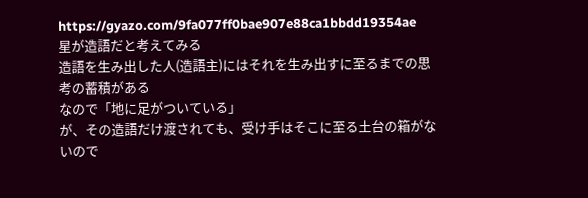https://gyazo.com/9fa077ff0bae907e88ca1bbdd19354ae
星が造語だと考えてみる
造語を生み出した人(造語主)にはそれを生み出すに至るまでの思考の蓄積がある
なので「地に足がついている」
が、その造語だけ渡されても、受け手はそこに至る土台の箱がないので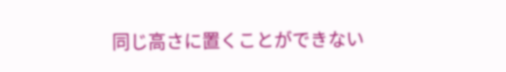同じ高さに置くことができない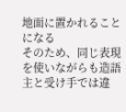地面に置かれることになる
そのため、同じ表現を使いながらも造語主と受け手では違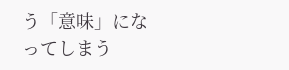う「意味」になってしまう